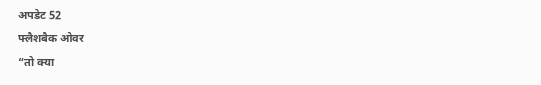अपडेट 52
फ्लैशबैक ओवर
“तो क्या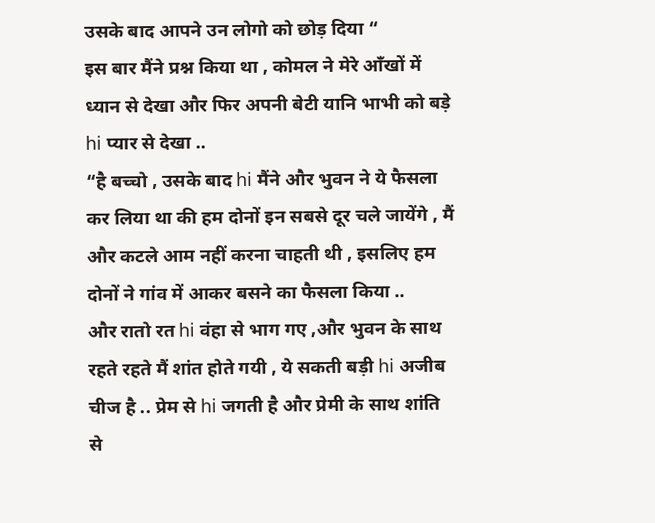उसके बाद आपने उन लोगो को छोड़ दिया “
इस बार मैंने प्रश्न किया था , कोमल ने मेरे आँखों में ध्यान से देखा और फिर अपनी बेटी यानि भाभी को बड़े hi प्यार से देखा ..
“है बच्चो , उसके बाद hi मैंने और भुवन ने ये फैसला कर लिया था की हम दोनों इन सबसे दूर चले जायेंगे , मैं और कटले आम नहीं करना चाहती थी , इसलिए हम दोनों ने गांव में आकर बसने का फैसला किया ..
और रातो रत hi वंहा से भाग गए ,और भुवन के साथ रहते रहते मैं शांत होते गयी , ये सकती बड़ी hi अजीब चीज है .. प्रेम से hi जगती है और प्रेमी के साथ शांति से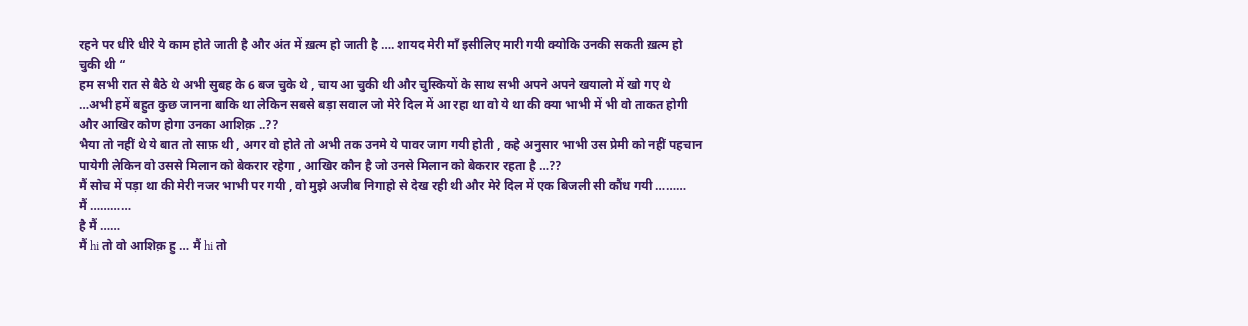रहने पर धीरे धीरे ये काम होते जाती है और अंत में ख़त्म हो जाती है …. शायद मेरी माँ इसीलिए मारी गयी क्योकि उनकी सकती ख़त्म हो चुकी थी “
हम सभी रात से बैठे थे अभी सुबह के 6 बज चुके थे , चाय आ चुकी थी और चुस्कियों के साथ सभी अपने अपने खयालो में खो गए थे …अभी हमें बहुत कुछ जानना बाकि था लेकिन सबसे बड़ा सवाल जो मेरे दिल में आ रहा था वो ये था की क्या भाभी में भी वो ताकत होगी और आखिर कोण होगा उनका आशिक़ ..??
भैया तो नहीं थे ये बात तो साफ़ थी , अगर वो होते तो अभी तक उनमे ये पावर जाग गयी होती , कहे अनुसार भाभी उस प्रेमी को नहीं पहचान पायेगी लेकिन वो उससे मिलान को बेकरार रहेगा , आखिर कौन है जो उनसे मिलान को बेकरार रहता है …??
मैं सोच में पड़ा था की मेरी नजर भाभी पर गयी , वो मुझे अजीब निगाहो से देख रही थी और मेरे दिल में एक बिजली सी कौंध गयी ………
मैं …………
है मैं ……
मैं hi तो वो आशिक़ हु … मैं hi तो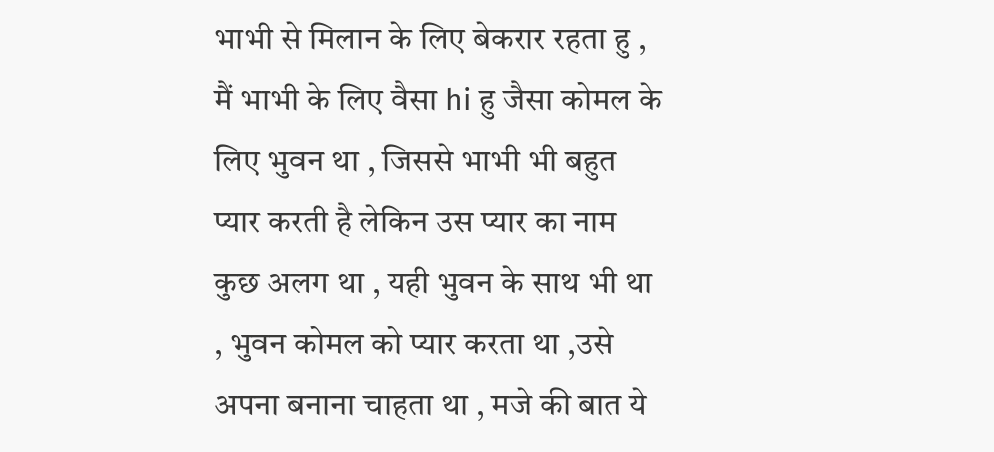भाभी से मिलान के लिए बेकरार रहता हु , मैं भाभी के लिए वैसा hi हु जैसा कोमल के लिए भुवन था , जिससे भाभी भी बहुत प्यार करती है लेकिन उस प्यार का नाम कुछ अलग था , यही भुवन के साथ भी था , भुवन कोमल को प्यार करता था ,उसे अपना बनाना चाहता था , मजे की बात ये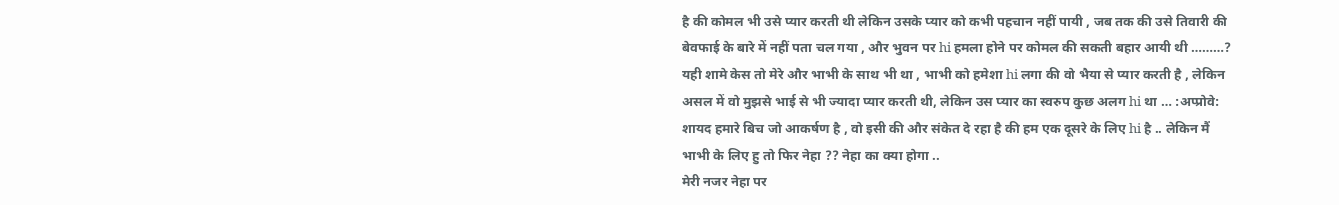है की कोमल भी उसे प्यार करती थी लेकिन उसके प्यार को कभी पहचान नहीं पायी , जब तक की उसे तिवारी की बेवफाई के बारे में नहीं पता चल गया , और भुवन पर hi हमला होने पर कोमल की सकती बहार आयी थी ………?
यही शामे केस तो मेरे और भाभी के साथ भी था , भाभी को हमेशा hi लगा की वो भैया से प्यार करती है , लेकिन असल में वो मुझसे भाई से भी ज्यादा प्यार करती थी, लेकिन उस प्यार का स्वरुप कुछ अलग hi था … :अप्प्रोवे:
शायद हमारे बिच जो आकर्षण है , वो इसी की और संकेत दे रहा है की हम एक दूसरे के लिए hi है .. लेकिन मैं भाभी के लिए हु तो फिर नेहा ?? नेहा का क्या होगा ..
मेरी नजर नेहा पर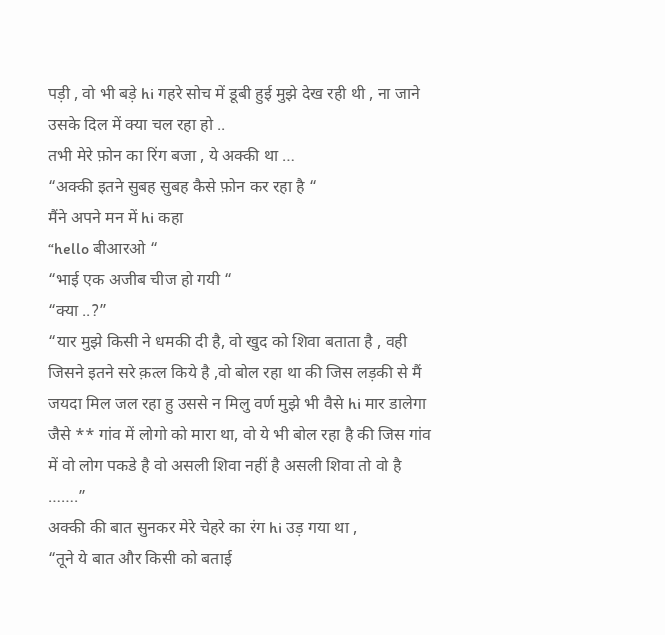पड़ी , वो भी बड़े hi गहरे सोच में डूबी हुई मुझे देख रही थी , ना जाने उसके दिल में क्या चल रहा हो ..
तभी मेरे फ़ोन का रिंग बजा , ये अक्की था …
“अक्की इतने सुबह सुबह कैसे फ़ोन कर रहा है “
मैंने अपने मन में hi कहा
“hello बीआरओ “
“भाई एक अजीब चीज हो गयी “
“क्या ..?”
“यार मुझे किसी ने धमकी दी है, वो खुद को शिवा बताता है , वही जिसने इतने सरे क़त्ल किये है ,वो बोल रहा था की जिस लड़की से मैं जयदा मिल जल रहा हु उससे न मिलु वर्ण मुझे भी वैसे hi मार डालेगा जैसे ** गांव में लोगो को मारा था, वो ये भी बोल रहा है की जिस गांव में वो लोग पकडे है वो असली शिवा नहीं है असली शिवा तो वो है …….”
अक्की की बात सुनकर मेरे चेहरे का रंग hi उड़ गया था ,
“तूने ये बात और किसी को बताई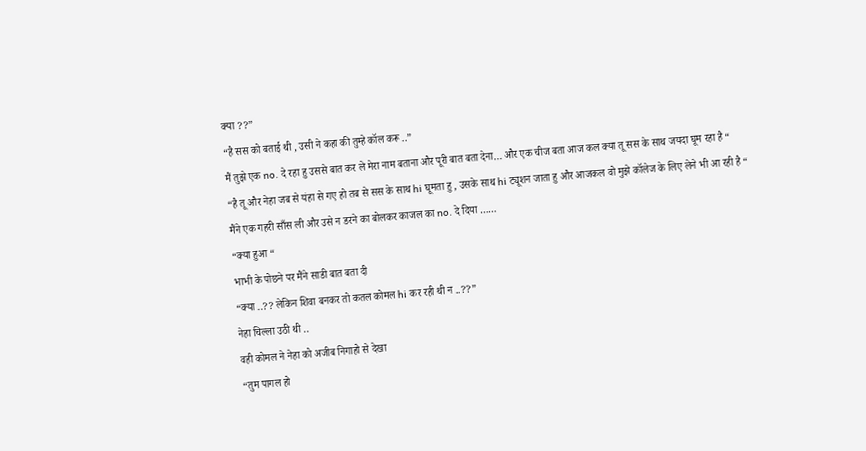क्या ??”
“है सस को बताई थी , उसी ने कहा की तुम्हे कॉल करू ..”
मैं तुझे एक no. दे रहा हु उससे बात कर ले मेरा नाम बताना और पूरी बात बता देना… और एक चीज बता आज कल क्या तू सस के साथ जयदा घूम रहा है “
“है तू और नेहा जब से यंहा से गए हो तब से सस के साथ hi घूमता हु , उसके साथ hi ट्यूशन जाता हु और आजकल वो मुझे कॉलेज के लिए लेने भी आ रही है “
मैंने एक गहरी साँस ली और उसे न डरने का बोलकर काजल का no. दे दिया ……
“क्या हुआ “
भाभी के पोछने पर मैंने साडी बात बता दी
“क्या ..?? लेकिन शिवा बनकर तो कतल कोमल hi कर रही थी न ..??”
नेहा चिल्ला उठी थी ..
वही कोमल ने नेहा को अजीब निगाहो से देखा
“तुम पागल हो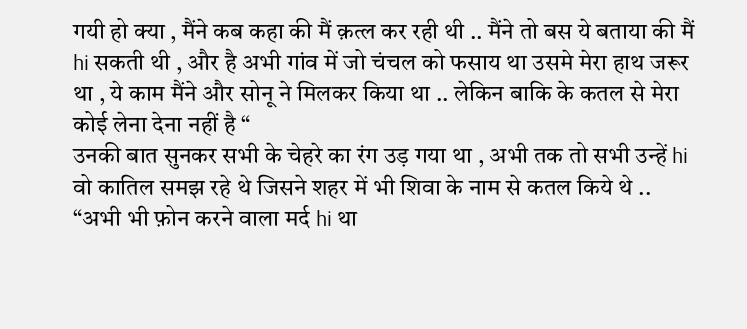गयी हो क्या , मैंने कब कहा की मैं क़त्ल कर रही थी .. मैंने तो बस ये बताया की मैं hi सकती थी , और है अभी गांव में जो चंचल को फसाय था उसमे मेरा हाथ जरूर था , ये काम मैंने और सोनू ने मिलकर किया था .. लेकिन बाकि के कतल से मेरा कोई लेना देना नहीं है “
उनकी बात सुनकर सभी के चेहरे का रंग उड़ गया था , अभी तक तो सभी उन्हें hi वो कातिल समझ रहे थे जिसने शहर में भी शिवा के नाम से कतल किये थे ..
“अभी भी फ़ोन करने वाला मर्द hi था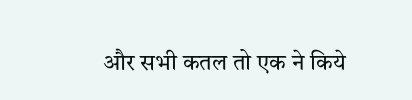और सभी कतल तो एक ने किये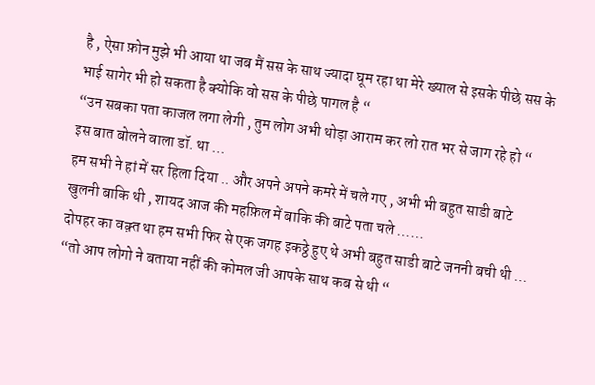है , ऐसा फ़ोन मुझे भी आया था जब मैं सस के साथ ज्यादा घूम रहा था मेरे ख्याल से इसके पीछे सस के भाई सागेर भी हो सकता है क्योकि वो सस के पीछे पागल है “
“उन सबका पता काजल लगा लेगी , तुम लोग अभी थोड़ा आराम कर लो रात भर से जाग रहे हो “
इस बात बोलने वाला डॉ. था …
हम सभी ने हां में सर हिला दिया .. और अपने अपने कमरे में चले गए , अभी भी बहुत साडी बाटे खुलनी बाकि थी , शायद आज की महफ़िल में बाकि की बाटे पता चले ……
दोपहर का वक़्त था हम सभी फिर से एक जगह इकठ्ठे हुए थे अभी बहुत साडी बाटे जननी बची थी …
“तो आप लोगो ने बताया नहीं की कोमल जी आपके साथ कब से थी “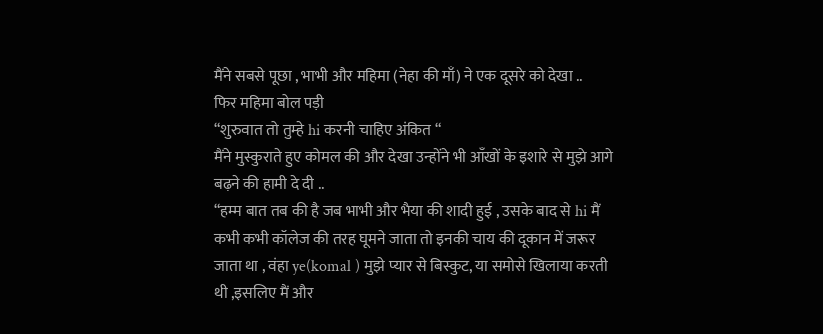मैंने सबसे पूछा , भाभी और महिमा (नेहा की माँ) ने एक दूसरे को देखा ..
फिर महिमा बोल पड़ी
“शुरुवात तो तुम्हे hi करनी चाहिए अंकित “
मैंने मुस्कुराते हुए कोमल की और देखा उन्होंने भी आँखों के इशारे से मुझे आगे बढ़ने की हामी दे दी ..
“हम्म बात तब की है जब भाभी और भैया की शादी हुई , उसके बाद से hi मैं कभी कभी कॉलेज की तरह घूमने जाता तो इनकी चाय की दूकान में जरूर जाता था , वंहा ye(komal ) मुझे प्यार से बिस्कुट, या समोसे खिलाया करती थी ,इसलिए मैं और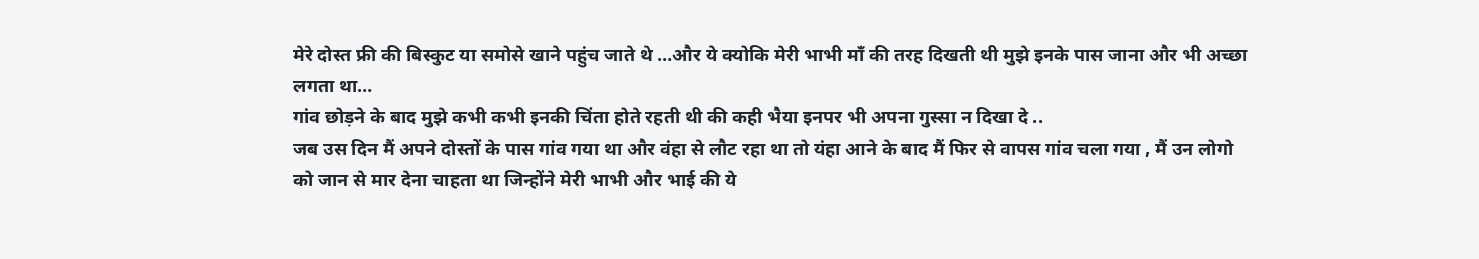मेरे दोस्त फ्री की बिस्कुट या समोसे खाने पहुंच जाते थे …और ये क्योकि मेरी भाभी माँ की तरह दिखती थी मुझे इनके पास जाना और भी अच्छा लगता था…
गांव छोड़ने के बाद मुझे कभी कभी इनकी चिंता होते रहती थी की कही भैया इनपर भी अपना गुस्सा न दिखा दे ..
जब उस दिन मैं अपने दोस्तों के पास गांव गया था और वंहा से लौट रहा था तो यंहा आने के बाद मैं फिर से वापस गांव चला गया , मैं उन लोगो को जान से मार देना चाहता था जिन्होंने मेरी भाभी और भाई की ये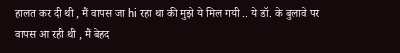हालत कर दी थी , मैं वापस जा hi रहा था की मुझे ये मिल गयी .. ये डॉ. के बुलावे पर वापस आ रही थी , मैं बेहद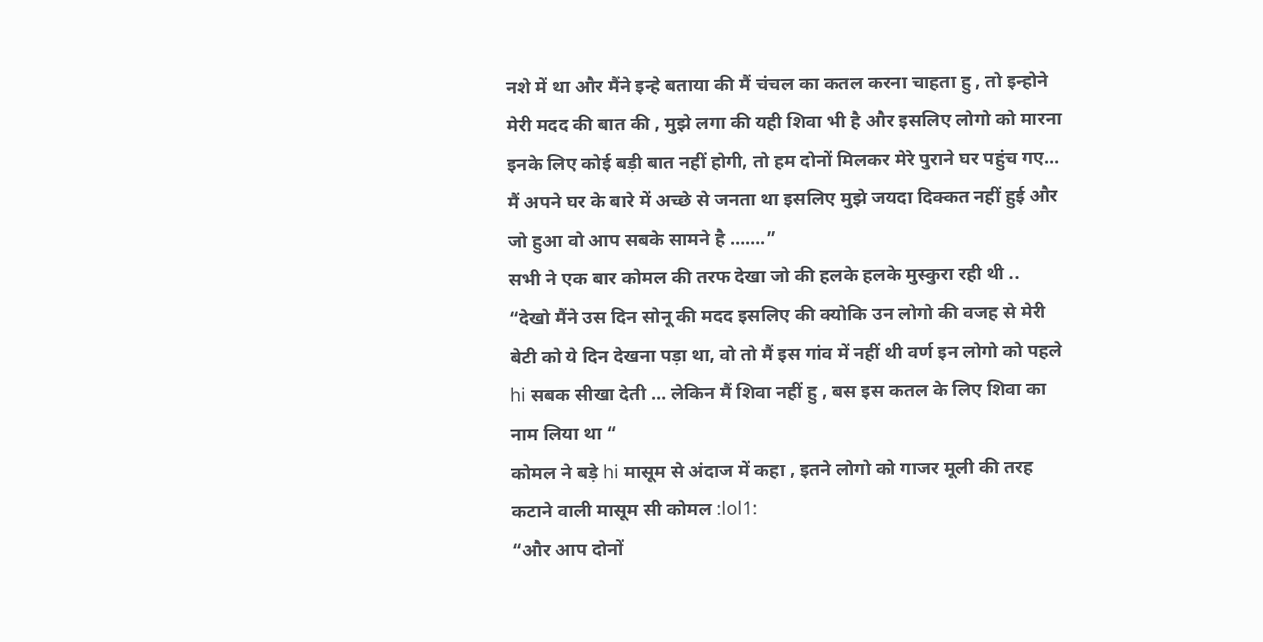नशे में था और मैंने इन्हे बताया की मैं चंचल का कतल करना चाहता हु , तो इन्होने मेरी मदद की बात की , मुझे लगा की यही शिवा भी है और इसलिए लोगो को मारना इनके लिए कोई बड़ी बात नहीं होगी, तो हम दोनों मिलकर मेरे पुराने घर पहुंच गए… मैं अपने घर के बारे में अच्छे से जनता था इसलिए मुझे जयदा दिक्कत नहीं हुई और जो हुआ वो आप सबके सामने है …….”
सभी ने एक बार कोमल की तरफ देखा जो की हलके हलके मुस्कुरा रही थी ..
“देखो मैंने उस दिन सोनू की मदद इसलिए की क्योकि उन लोगो की वजह से मेरी बेटी को ये दिन देखना पड़ा था, वो तो मैं इस गांव में नहीं थी वर्ण इन लोगो को पहले hi सबक सीखा देती … लेकिन मैं शिवा नहीं हु , बस इस कतल के लिए शिवा का नाम लिया था “
कोमल ने बड़े hi मासूम से अंदाज में कहा , इतने लोगो को गाजर मूली की तरह कटाने वाली मासूम सी कोमल :lol1:
“और आप दोनों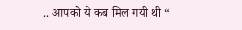.. आपको ये कब मिल गयी थी “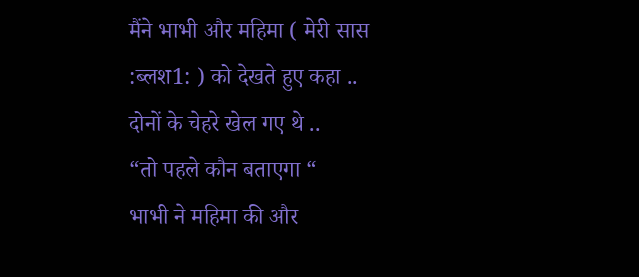मैंने भाभी और महिमा ( मेरी सास :ब्लश1: ) को देखते हुए कहा ..
दोनों के चेहरे खेल गए थे ..
“तो पहले कौन बताएगा “
भाभी ने महिमा की और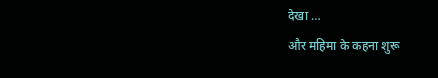देखा …
और महिमा के कहना शुरू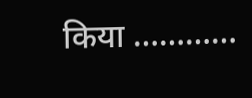किया …………